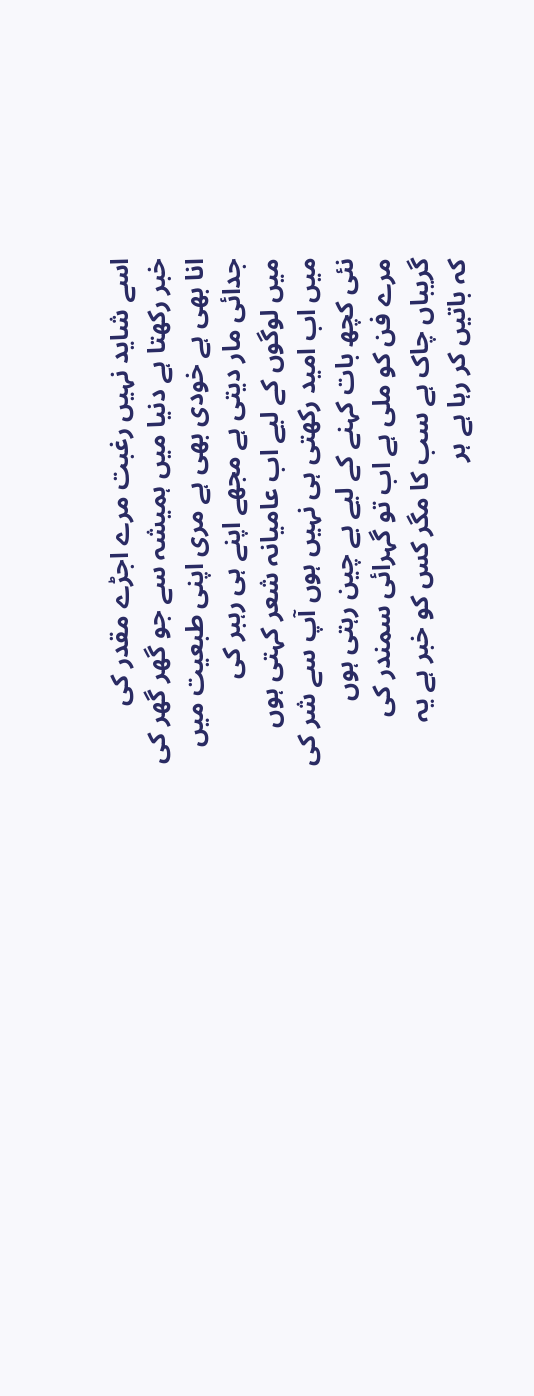اسے شاید نہیں رغبت مرے اجڑے مقدر کی
خبر رکھتا ہے دنیا میں ہمیشہ سے جو گھر گھر کی
انا بھی ہے خودی بھی ہے مری اپنی طبعیت میں
جدائی مار دیتی ہے مجھے اپنے ہی رہبر کی
میں لوگوں کے لیے اب عامیانہ شعر کہتی ہوں
میں اب امید رکھتی ہی نہیں ہوں آپ سے شر کی
نئی کچھ بات کہنے کے لیے بے چین رہتی ہوں
مرے فن کو ملی ہے اب تو گہرائی سمندر کی
گریباں چاک ہے سب کا مگر کس کو خبر ہے یہ
کہ باتیں کر رہا ہے ہر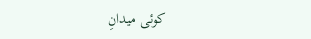کوئی میدانِ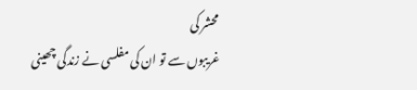محشر کی
غریبوں سے تو ان کی مفلسی نے زندگی چھینی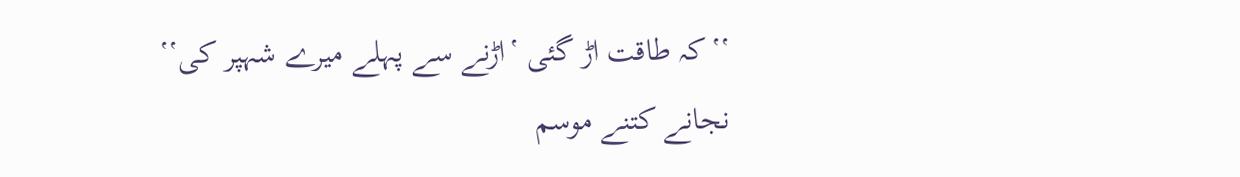‛‛کہ طاقت اڑ گئی ‛اڑنے سے پہلے میرے شہپر کی‛‛
نجانے کتنے موسم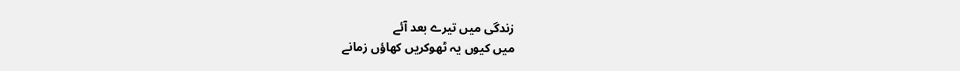زندگی میں تیرے بعد آئے
میں کیوں یہ ٹھوکریں کھاؤں زمانے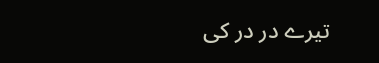تیرے در در کی